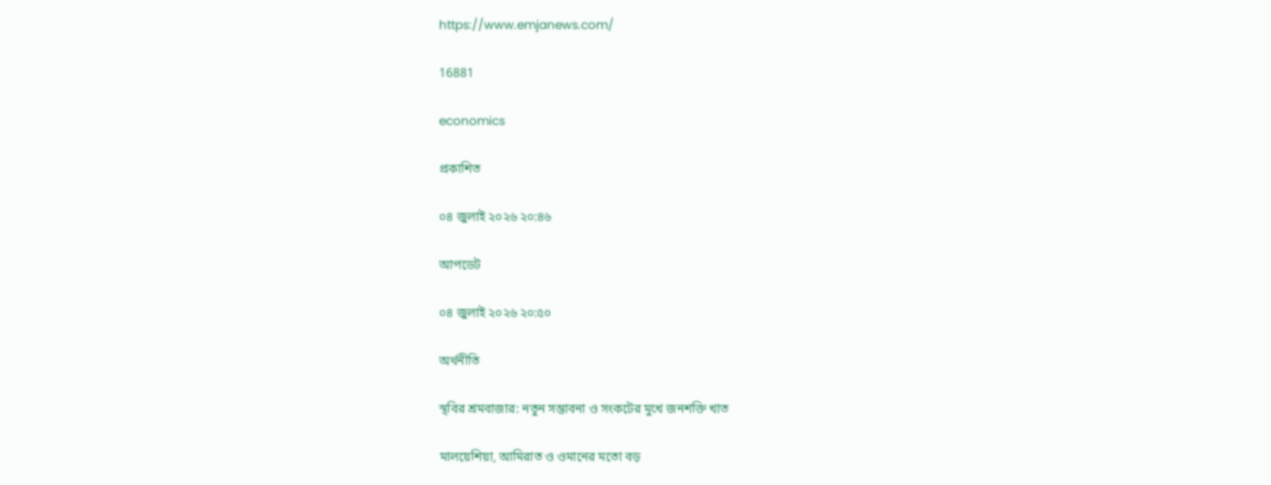https://www.emjanews.com/

16881

economics

প্রকাশিত

০৪ জুলাই ২০২৬ ২০:৪৬

আপডেট

০৪ জুলাই ২০২৬ ২০:৫০

অর্থনীতি

স্থবির শ্রমবাজার: নতুন সম্ভাবনা ও সংকটের মুখে জনশক্তি খাত

মালয়েশিয়া, আমিরাত ও ওমানের মতো বড়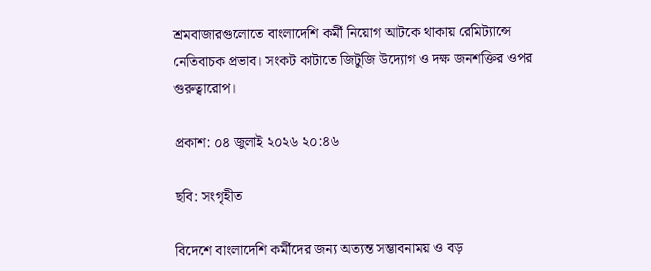শ্রমবাজারগুলোতে বাংলাদেশি কর্মী নিয়োগ আটকে থাকায় রেমিট্যান্সে নেতিবাচক প্রভাব। সংকট কাটাতে জিটুজি উদ্যোগ ও দক্ষ জনশক্তির ওপর গুরুত্বারোপ।

প্রকাশ: ০৪ জুলাই ২০২৬ ২০:৪৬

ছবি: সংগৃহীত

বিদেশে বাংলাদেশি কর্মীদের জন্য অত্যন্ত সম্ভাবনাময় ও বড়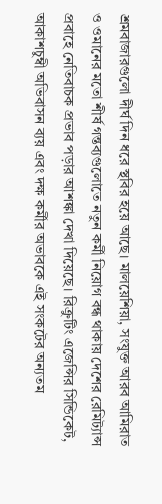শ্রমবাজারগুলো দীর্ঘ দিন ধরে স্থবির হয়ে আছে। মালয়েশিয়া, সংযুক্ত আরব আমিরাত ও ওমানের মতো শীর্ষ গন্তব্যগুলোতে নতুন কর্মী নিয়োগ বন্ধ থাকায় দেশের রেমিট্যান্স প্রবাহে নেতিবাচক প্রভাব পড়ার আশঙ্কা দেখা দিয়েছে। রিক্রুটিং এজেন্সির সিন্ডিকেট, আকাশচুম্বী অভিবাসন ব্যয় এবং দক্ষ কর্মীর অভাবকে এই সংকটের অন্যতম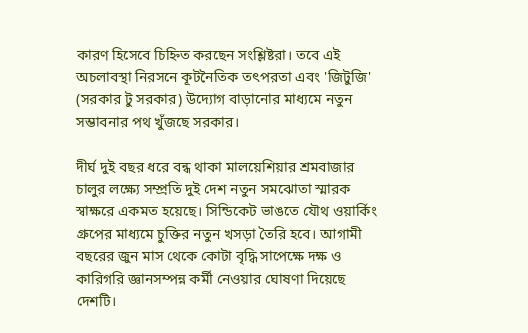কারণ হিসেবে চিহ্নিত করছেন সংশ্লিষ্টরা। তবে এই অচলাবস্থা নিরসনে কূটনৈতিক তৎপরতা এবং 'জিটুজি' (সরকার টু সরকার) উদ্যোগ বাড়ানোর মাধ্যমে নতুন সম্ভাবনার পথ খুঁজছে সরকার।

দীর্ঘ দুই বছর ধরে বন্ধ থাকা মালয়েশিয়ার শ্রমবাজার চালুর লক্ষ্যে সম্প্রতি দুই দেশ নতুন সমঝোতা স্মারক স্বাক্ষরে একমত হয়েছে। সিন্ডিকেট ভাঙতে যৌথ ওয়ার্কিং গ্রুপের মাধ্যমে চুক্তির নতুন খসড়া তৈরি হবে। আগামী বছরের জুন মাস থেকে কোটা বৃদ্ধি সাপেক্ষে দক্ষ ও কারিগরি জ্ঞানসম্পন্ন কর্মী নেওয়ার ঘোষণা দিয়েছে দেশটি।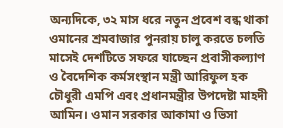অন্যদিকে, ৩২ মাস ধরে নতুন প্রবেশ বন্ধ থাকা ওমানের শ্রমবাজার পুনরায় চালু করতে চলতি মাসেই দেশটিতে সফরে যাচ্ছেন প্রবাসীকল্যাণ ও বৈদেশিক কর্মসংস্থান মন্ত্রী আরিফুল হক চৌধুরী এমপি এবং প্রধানমন্ত্রীর উপদেষ্টা মাহদী আমিন। ওমান সরকার আকামা ও ভিসা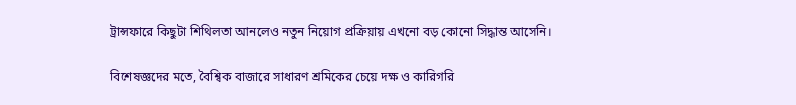ট্রান্সফারে কিছুটা শিথিলতা আনলেও নতুন নিয়োগ প্রক্রিয়ায় এখনো বড় কোনো সিদ্ধান্ত আসেনি।

বিশেষজ্ঞদের মতে, বৈশ্বিক বাজারে সাধারণ শ্রমিকের চেয়ে দক্ষ ও কারিগরি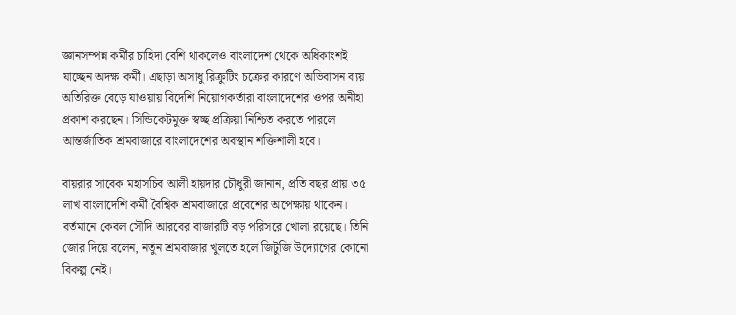জ্ঞানসম্পন্ন কর্মীর চাহিদা বেশি থাকলেও বাংলাদেশ থেকে অধিকাংশই যাচ্ছেন অদক্ষ কর্মী। এছাড়া অসাধু রিক্রুটিং চক্রের কারণে অভিবাসন ব্যয় অতিরিক্ত বেড়ে যাওয়ায় বিদেশি নিয়োগকর্তারা বাংলাদেশের ওপর অনীহা প্রকাশ করছেন। সিন্ডিকেটমুক্ত স্বচ্ছ প্রক্রিয়া নিশ্চিত করতে পারলে আন্তর্জাতিক শ্রমবাজারে বাংলাদেশের অবস্থান শক্তিশালী হবে।

বায়রার সাবেক মহাসচিব আলী হায়দার চৌধুরী জানান, প্রতি বছর প্রায় ৩৫ লাখ বাংলাদেশি কর্মী বৈশ্বিক শ্রমবাজারে প্রবেশের অপেক্ষায় থাকেন। বর্তমানে কেবল সৌদি আরবের বাজারটি বড় পরিসরে খোলা রয়েছে। তিনি জোর দিয়ে বলেন, নতুন শ্রমবাজার খুলতে হলে জিটুজি উদ্যোগের কোনো বিকল্প নেই।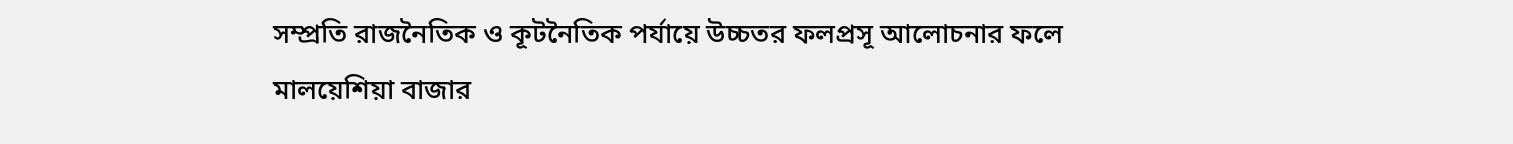সম্প্রতি রাজনৈতিক ও কূটনৈতিক পর্যায়ে উচ্চতর ফলপ্রসূ আলোচনার ফলে মালয়েশিয়া বাজার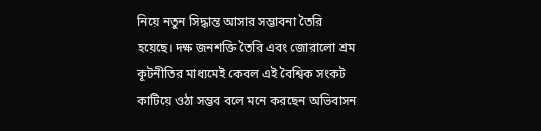নিয়ে নতুন সিদ্ধান্ত আসার সম্ভাবনা তৈরি হয়েছে। দক্ষ জনশক্তি তৈরি এবং জোরালো শ্রম কূটনীতির মাধ্যমেই কেবল এই বৈশ্বিক সংকট কাটিয়ে ওঠা সম্ভব বলে মনে করছেন অভিবাসন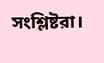সংশ্লিষ্টরা।